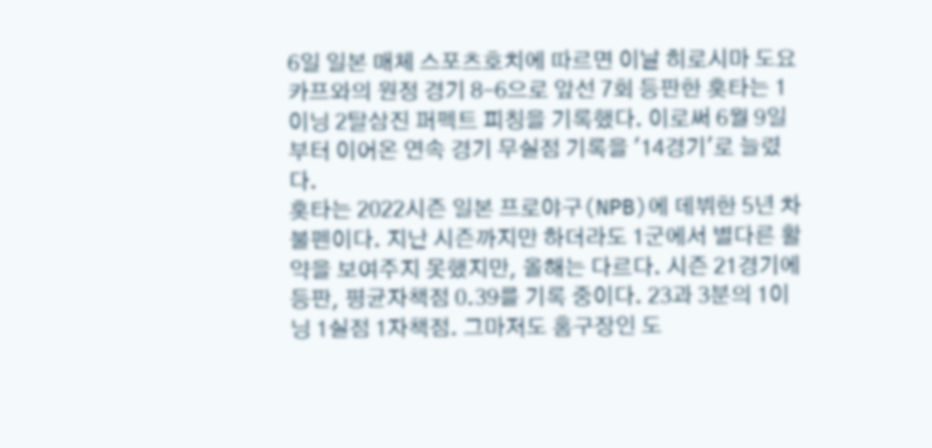6일 일본 매체 스포츠호치에 따르면 이날 히로시마 도요 카프와의 원정 경기 8-6으로 앞선 7회 등판한 홋타는 1이닝 2탈삼진 퍼펙트 피칭을 기록했다. 이로써 6월 9일부터 이어온 연속 경기 무실점 기록을 '14경기'로 늘렸다.
홋타는 2022시즌 일본 프로야구(NPB)에 데뷔한 5년 차 불펜이다. 지난 시즌까지만 하더라도 1군에서 별다른 활약을 보여주지 못했지만, 올해는 다르다. 시즌 21경기에 등판, 평균자책점 0.39를 기록 중이다. 23과 3분의 1이닝 1실점 1자책점. 그마저도 홈구장인 도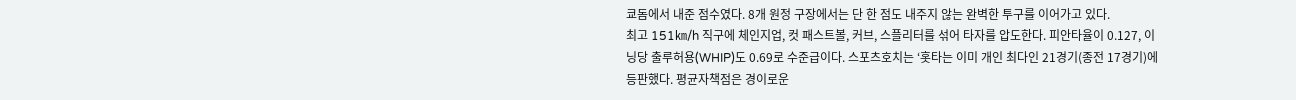쿄돔에서 내준 점수였다. 8개 원정 구장에서는 단 한 점도 내주지 않는 완벽한 투구를 이어가고 있다.
최고 151㎞/h 직구에 체인지업, 컷 패스트볼, 커브, 스플리터를 섞어 타자를 압도한다. 피안타율이 0.127, 이닝당 출루허용(WHIP)도 0.69로 수준급이다. 스포츠호치는 ‘홋타는 이미 개인 최다인 21경기(종전 17경기)에 등판했다. 평균자책점은 경이로운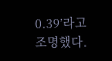0.39’라고 조명했다.